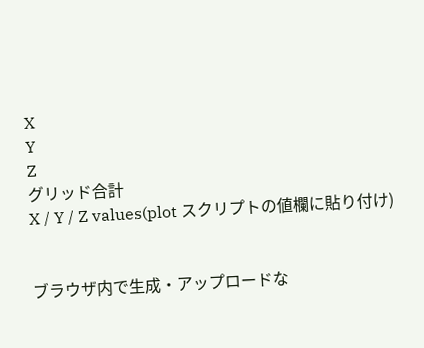X
Y
Z
グリッド合計
X / Y / Z values(plot スクリプトの値欄に貼り付け)


ブラウザ内で生成・アップロードな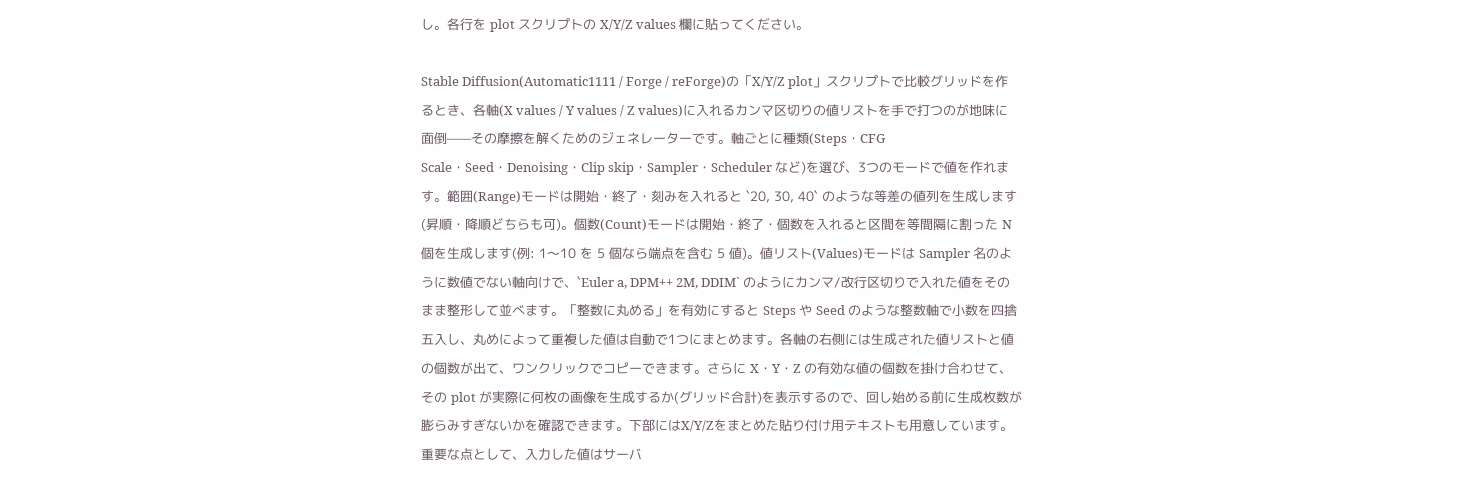し。各行を plot スクリプトの X/Y/Z values 欄に貼ってください。

Stable Diffusion(Automatic1111 / Forge / reForge)の「X/Y/Z plot」スクリプトで比較グリッドを作るとき、各軸(X values / Y values / Z values)に入れるカンマ区切りの値リストを手で打つのが地味に面倒——その摩擦を解くためのジェネレーターです。軸ごとに種類(Steps・CFG Scale・Seed・Denoising・Clip skip・Sampler・Scheduler など)を選び、3つのモードで値を作れます。範囲(Range)モードは開始・終了・刻みを入れると `20, 30, 40` のような等差の値列を生成します(昇順・降順どちらも可)。個数(Count)モードは開始・終了・個数を入れると区間を等間隔に割った N 個を生成します(例: 1〜10 を 5 個なら端点を含む 5 値)。値リスト(Values)モードは Sampler 名のように数値でない軸向けで、`Euler a, DPM++ 2M, DDIM` のようにカンマ/改行区切りで入れた値をそのまま整形して並べます。「整数に丸める」を有効にすると Steps や Seed のような整数軸で小数を四捨五入し、丸めによって重複した値は自動で1つにまとめます。各軸の右側には生成された値リストと値の個数が出て、ワンクリックでコピーできます。さらに X・Y・Z の有効な値の個数を掛け合わせて、その plot が実際に何枚の画像を生成するか(グリッド合計)を表示するので、回し始める前に生成枚数が膨らみすぎないかを確認できます。下部にはX/Y/Zをまとめた貼り付け用テキストも用意しています。重要な点として、入力した値はサーバ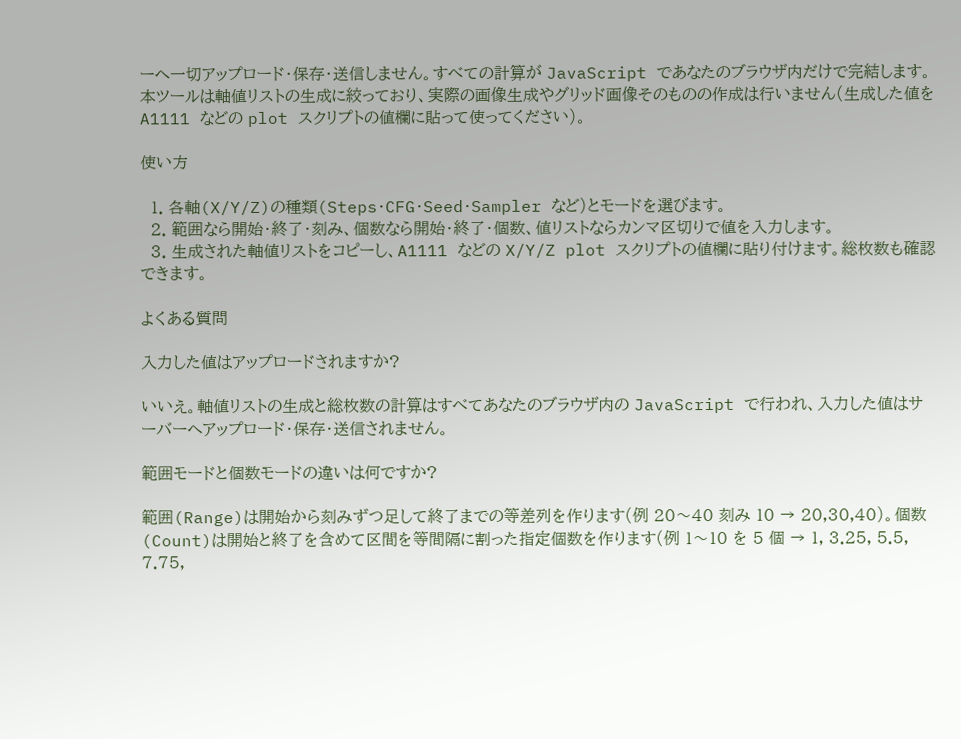ーへ一切アップロード・保存・送信しません。すべての計算が JavaScript であなたのブラウザ内だけで完結します。本ツールは軸値リストの生成に絞っており、実際の画像生成やグリッド画像そのものの作成は行いません(生成した値を A1111 などの plot スクリプトの値欄に貼って使ってください)。

使い方

  1. 各軸(X/Y/Z)の種類(Steps・CFG・Seed・Sampler など)とモードを選びます。
  2. 範囲なら開始・終了・刻み、個数なら開始・終了・個数、値リストならカンマ区切りで値を入力します。
  3. 生成された軸値リストをコピーし、A1111 などの X/Y/Z plot スクリプトの値欄に貼り付けます。総枚数も確認できます。

よくある質問

入力した値はアップロードされますか?

いいえ。軸値リストの生成と総枚数の計算はすべてあなたのブラウザ内の JavaScript で行われ、入力した値はサーバーへアップロード・保存・送信されません。

範囲モードと個数モードの違いは何ですか?

範囲(Range)は開始から刻みずつ足して終了までの等差列を作ります(例 20〜40 刻み 10 → 20,30,40)。個数(Count)は開始と終了を含めて区間を等間隔に割った指定個数を作ります(例 1〜10 を 5 個 → 1, 3.25, 5.5, 7.75,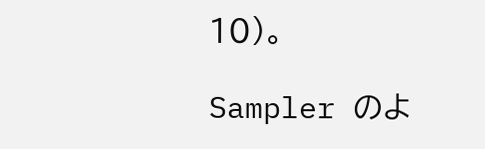10)。

Sampler のよ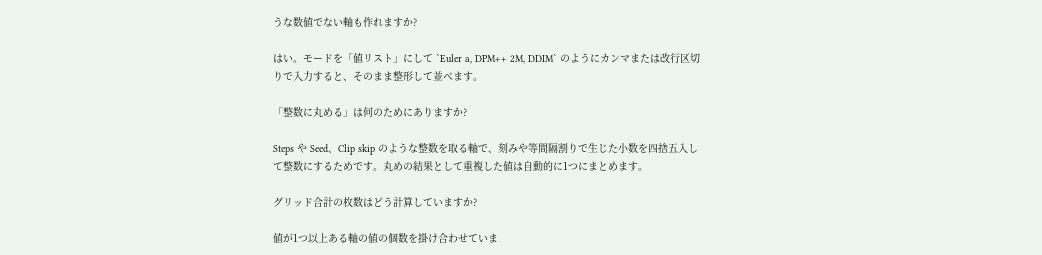うな数値でない軸も作れますか?

はい。モードを「値リスト」にして `Euler a, DPM++ 2M, DDIM` のようにカンマまたは改行区切りで入力すると、そのまま整形して並べます。

「整数に丸める」は何のためにありますか?

Steps や Seed、Clip skip のような整数を取る軸で、刻みや等間隔割りで生じた小数を四捨五入して整数にするためです。丸めの結果として重複した値は自動的に1つにまとめます。

グリッド合計の枚数はどう計算していますか?

値が1つ以上ある軸の値の個数を掛け合わせていま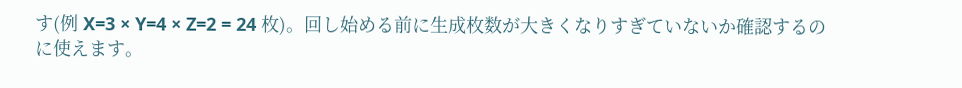す(例 X=3 × Y=4 × Z=2 = 24 枚)。回し始める前に生成枚数が大きくなりすぎていないか確認するのに使えます。